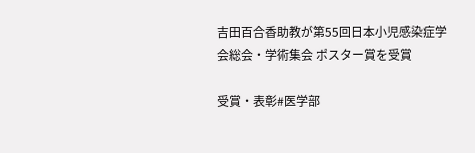吉田百合香助教が第55回日本小児感染症学会総会・学術集会 ポスター賞を受賞

受賞・表彰#医学部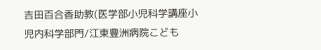吉田百合香助教(医学部小児科学講座小児内科学部門/江東豊洲病院こども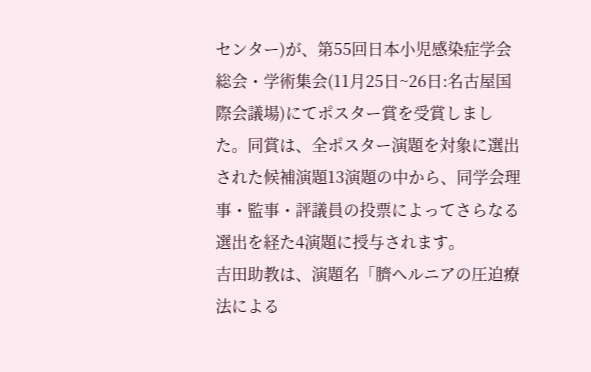センター)が、第55回日本小児感染症学会総会・学術集会(11月25日~26日:名古屋国際会議場)にてポスター賞を受賞しました。同賞は、全ポスター演題を対象に選出された候補演題13演題の中から、同学会理事・監事・評議員の投票によってさらなる選出を経た4演題に授与されます。
吉田助教は、演題名「臍ヘルニアの圧迫療法による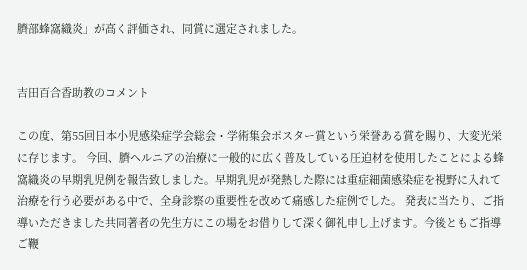臍部蜂窩織炎」が高く評価され、同賞に選定されました。


吉田百合香助教のコメント

この度、第55回日本小児感染症学会総会・学術集会ポスター賞という栄誉ある賞を賜り、大変光栄に存じます。 今回、臍ヘルニアの治療に一般的に広く普及している圧迫材を使用したことによる蜂窩織炎の早期乳児例を報告致しました。早期乳児が発熱した際には重症細菌感染症を視野に入れて治療を行う必要がある中で、全身診察の重要性を改めて痛感した症例でした。 発表に当たり、ご指導いただきました共同著者の先生方にこの場をお借りして深く御礼申し上げます。今後ともご指導ご鞭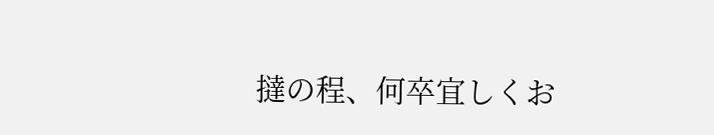撻の程、何卒宜しくお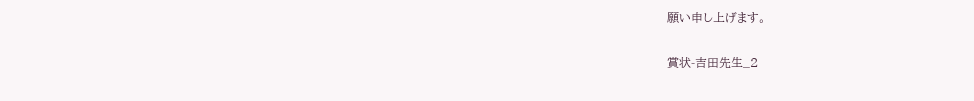願い申し上げます。

賞状-吉田先生_2